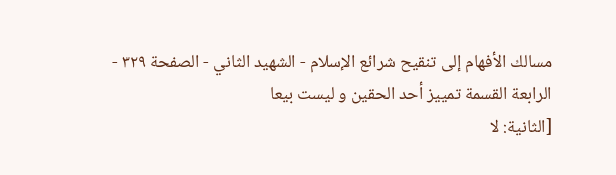مسالك الأفهام إلى تنقيح شرائع الإسلام - الشهيد الثاني - الصفحة ٣٢٩ - الرابعة القسمة تمييز أحد الحقين و ليست بيعا
[الثانية: لا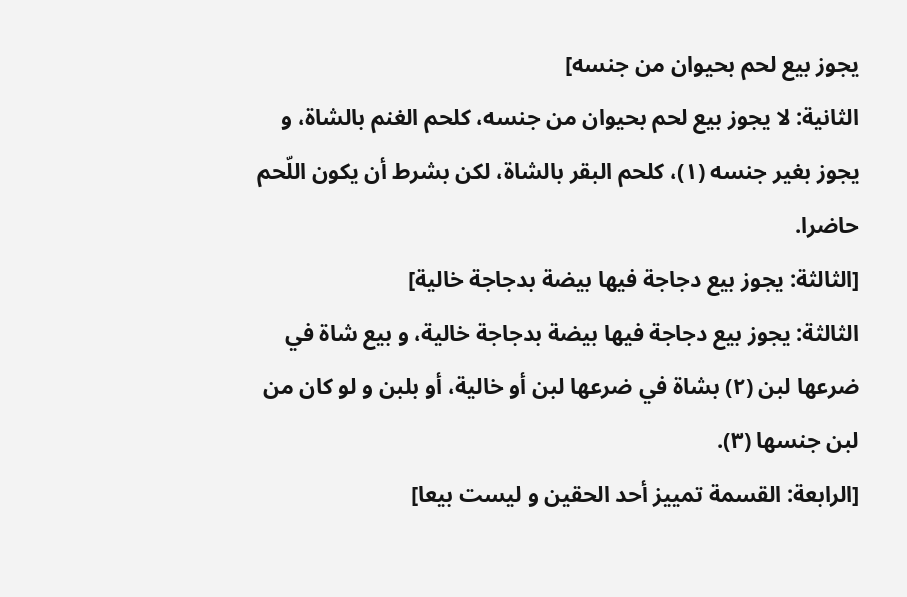يجوز بيع لحم بحيوان من جنسه]
الثانية: لا يجوز بيع لحم بحيوان من جنسه، كلحم الغنم بالشاة، و يجوز بغير جنسه (١)، كلحم البقر بالشاة، لكن بشرط أن يكون اللّحم حاضرا.
[الثالثة: يجوز بيع دجاجة فيها بيضة بدجاجة خالية]
الثالثة: يجوز بيع دجاجة فيها بيضة بدجاجة خالية، و بيع شاة في ضرعها لبن (٢) بشاة في ضرعها لبن أو خالية، أو بلبن و لو كان من لبن جنسها (٣).
[الرابعة: القسمة تمييز أحد الحقين و ليست بيعا]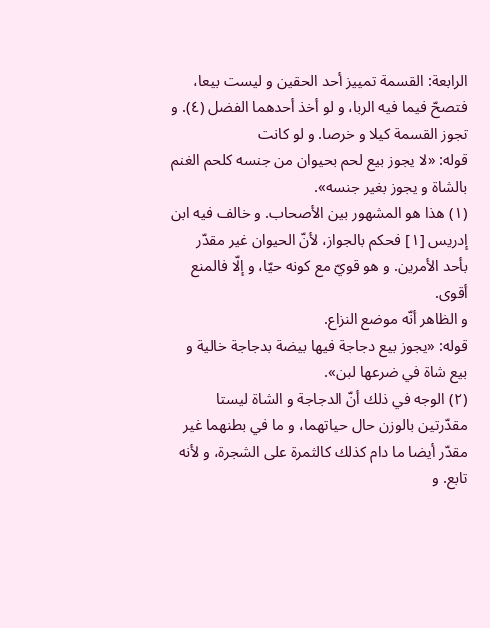الرابعة: القسمة تمييز أحد الحقين و ليست بيعا، فتصحّ فيما فيه الربا، و لو أخذ أحدهما الفضل (٤). و تجوز القسمة كيلا و خرصا. و لو كانت
قوله: «لا يجوز بيع لحم بحيوان من جنسه كلحم الغنم بالشاة و يجوز بغير جنسه».
(١) هذا هو المشهور بين الأصحاب. و خالف فيه ابن إدريس [١] فحكم بالجواز، لأنّ الحيوان غير مقدّر بأحد الأمرين. و هو قويّ مع كونه حيّا، و إلّا فالمنع أقوى.
و الظاهر أنّه موضع النزاع.
قوله: «يجوز بيع دجاجة فيها بيضة بدجاجة خالية و بيع شاة في ضرعها لبن».
(٢) الوجه في ذلك أنّ الدجاجة و الشاة ليستا مقدّرتين بالوزن حال حياتهما، و ما في بطنهما غير مقدّر أيضا ما دام كذلك كالثمرة على الشجرة، و لأنه تابع. و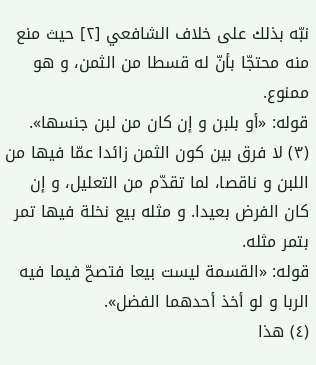نبّه بذلك على خلاف الشافعي [٢] حيث منع منه محتجّا بأنّ له قسطا من الثمن، و هو ممنوع.
قوله: «أو بلبن و إن كان من لبن جنسها».
(٣) لا فرق بين كون الثمن زائدا عمّا فيها من اللبن و ناقصا، لما تقدّم من التعليل، و إن كان الفرض بعيدا. و مثله بيع نخلة فيها تمر بتمر مثله.
قوله: «القسمة ليست بيعا فتصحّ فيما فيه الربا و لو أخذ أحدهما الفضل».
(٤) هذا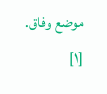موضع وفاق.
[١]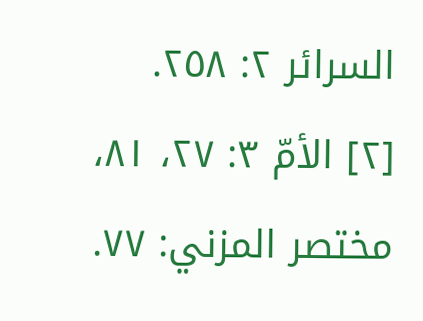السرائر ٢: ٢٥٨.
[٢] الأمّ ٣: ٢٧، ٨١، مختصر المزني: ٧٧.